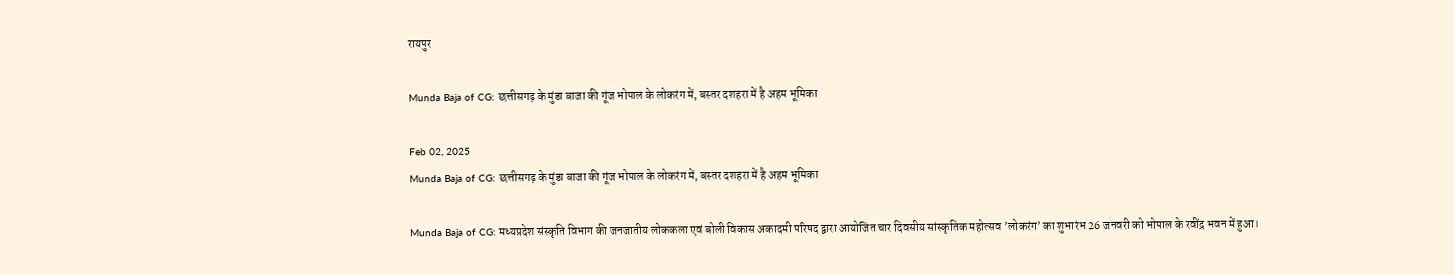रायपुर

Munda Baja of CG: छत्तीसगढ़ के मुंडा बाजा की गूंज भोपाल के लोकरंग में, बस्तर दशहरा में है अहम भूमिका

Feb 02, 2025
Munda Baja of CG: छत्तीसगढ़ के मुंडा बाजा की गूंज भोपाल के लोकरंग में, बस्तर दशहरा में है अहम भूमिका

Munda Baja of CG: मध्यप्रदेश संस्कृति विभाग की जनजातीय लोककला एवं बोली विकास अकादमी परिषद द्वारा आयोजित चार दिवसीय सांस्कृतिक महोत्सव ’लोकरंग’ का शुभारंभ 26 जनवरी को भोपाल के रवींद्र भवन में हुआ।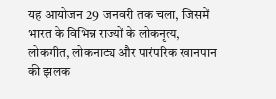यह आयोजन 29 जनवरी तक चला, जिसमें भारत के विभिन्न राज्यों के लोकनृत्य, लोकगीत, लोकनाट्य और पारंपरिक खानपान की झलक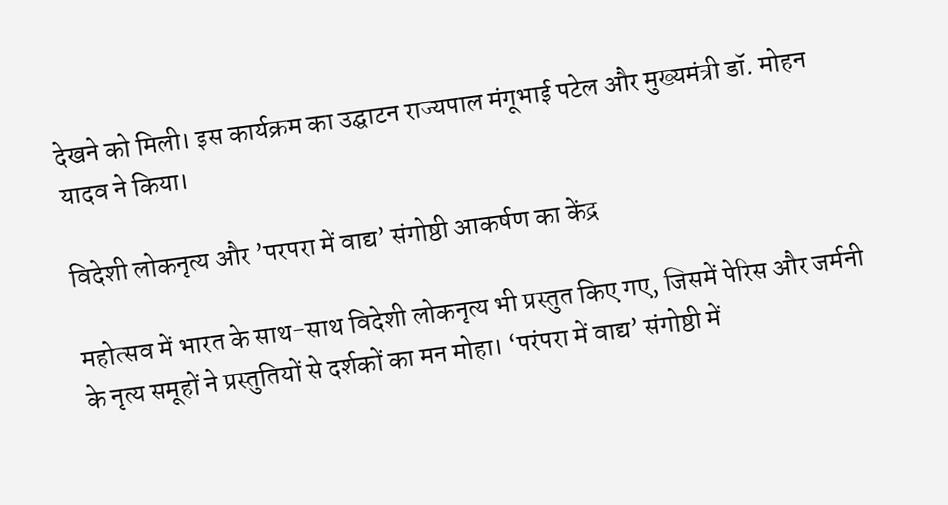देखने को मिली। इस कार्यक्रम का उद्घाटन राज्यपाल मंगूभाई पटेल और मुख्यमंत्री डॉ. मोहन यादव ने किया।

विदेशी लोकनृत्य और ’परपरा में वाद्य’ संगोष्ठी आकर्षण का केंद्र

महोत्सव में भारत के साथ-साथ विदेशी लोकनृत्य भी प्रस्तुत किए गए, जिसमें पेरिस और जर्मनी के नृत्य समूहों ने प्रस्तुतियों से दर्शकों का मन मोहा। ‘परंपरा में वाद्य’ संगोष्ठी में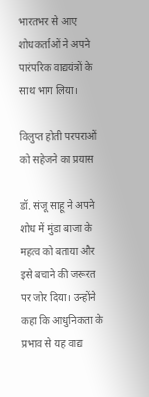भारतभर से आए शोधकर्ताओं ने अपने पारंपरिक वाद्ययंत्रों के साथ भाग लिया।

विलुप्त होती परपराओं को सहेजने का प्रयास

डॉ. संजू साहू ने अपने शोध में मुंडा बाजा के महत्व को बताया और इसे बचाने की जरूरत पर जोर दिया। उन्होंने कहा कि आधुनिकता के प्रभाव से यह वाद्य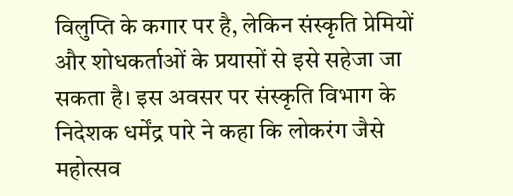विलुप्ति के कगार पर है, लेकिन संस्कृति प्रेमियों और शोधकर्ताओं के प्रयासों से इसे सहेजा जा सकता है। इस अवसर पर संस्कृति विभाग के निदेशक धर्मेंद्र पारे ने कहा कि लोकरंग जैसे महोत्सव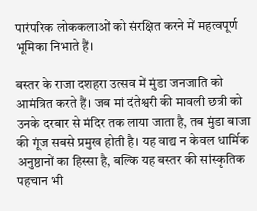पारंपरिक लोककलाओं को संरक्षित करने में महत्वपूर्ण भूमिका निभाते हैं।

बस्तर के राजा दशहरा उत्सव में मुंडा जनजाति को आमंत्रित करते हैं। जब मां दंतेश्वरी की मावली छत्री को उनके दरबार से मंदिर तक लाया जाता है, तब मुंडा बाजा की गूंज सबसे प्रमुख होती है। यह वाद्य न केवल धार्मिक अनुष्ठानों का हिस्सा है, बल्कि यह बस्तर की सांस्कृतिक पहचान भी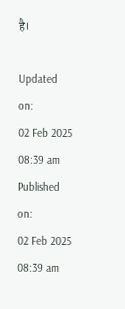है।

Updated on:
02 Feb 2025 08:39 am
Published on:
02 Feb 2025 08:39 am